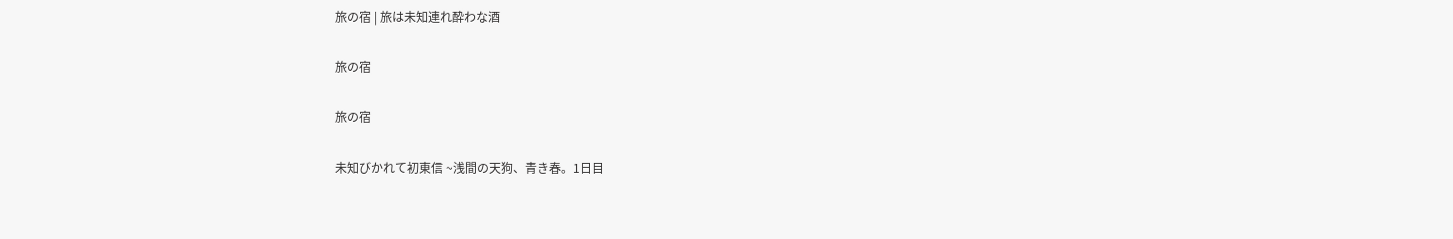旅の宿 | 旅は未知連れ酔わな酒

旅の宿

旅の宿

未知びかれて初東信 ~浅間の天狗、青き春。1日目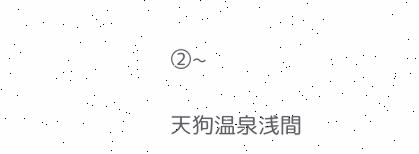②~

天狗温泉浅間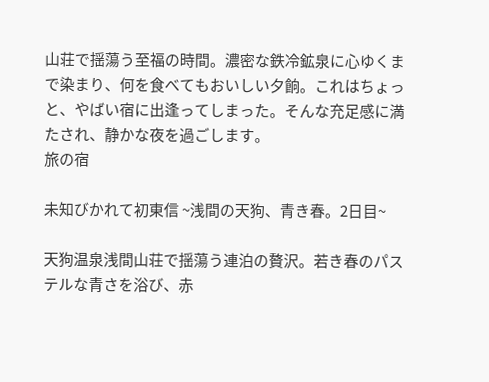山荘で揺蕩う至福の時間。濃密な鉄冷鉱泉に心ゆくまで染まり、何を食べてもおいしい夕餉。これはちょっと、やばい宿に出逢ってしまった。そんな充足感に満たされ、静かな夜を過ごします。
旅の宿

未知びかれて初東信 ~浅間の天狗、青き春。2日目~

天狗温泉浅間山荘で揺蕩う連泊の贅沢。若き春のパステルな青さを浴び、赤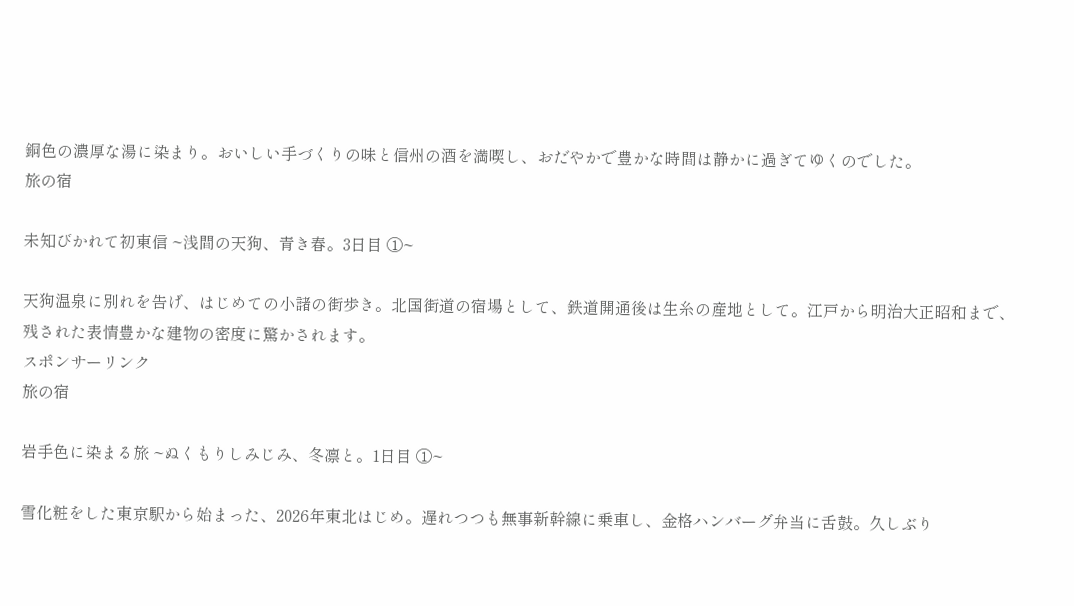銅色の濃厚な湯に染まり。おいしい手づくりの味と信州の酒を満喫し、おだやかで豊かな時間は静かに過ぎてゆくのでした。
旅の宿

未知びかれて初東信 ~浅間の天狗、青き春。3日目 ①~

天狗温泉に別れを告げ、はじめての小諸の街歩き。北国街道の宿場として、鉄道開通後は生糸の産地として。江戸から明治大正昭和まで、残された表情豊かな建物の密度に驚かされます。
スポンサーリンク
旅の宿

岩手色に染まる旅 ~ぬくもりしみじみ、冬凛と。1日目 ①~

雪化粧をした東京駅から始まった、2026年東北はじめ。遅れつつも無事新幹線に乗車し、金格ハンバーグ弁当に舌鼓。久しぶり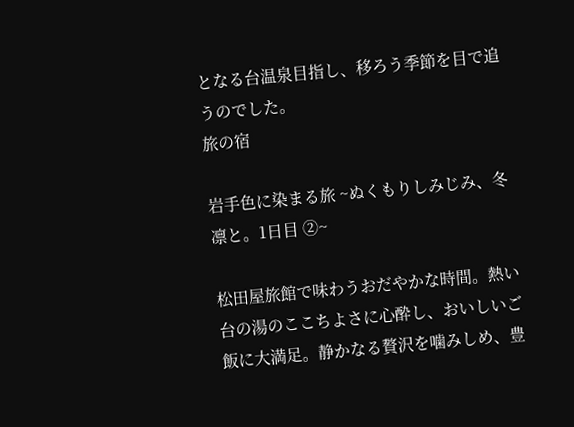となる台温泉目指し、移ろう季節を目で追うのでした。
旅の宿

岩手色に染まる旅 ~ぬくもりしみじみ、冬凛と。1日目 ②~

松田屋旅館で味わうおだやかな時間。熱い台の湯のここちよさに心酔し、おいしいご飯に大満足。静かなる贅沢を噛みしめ、豊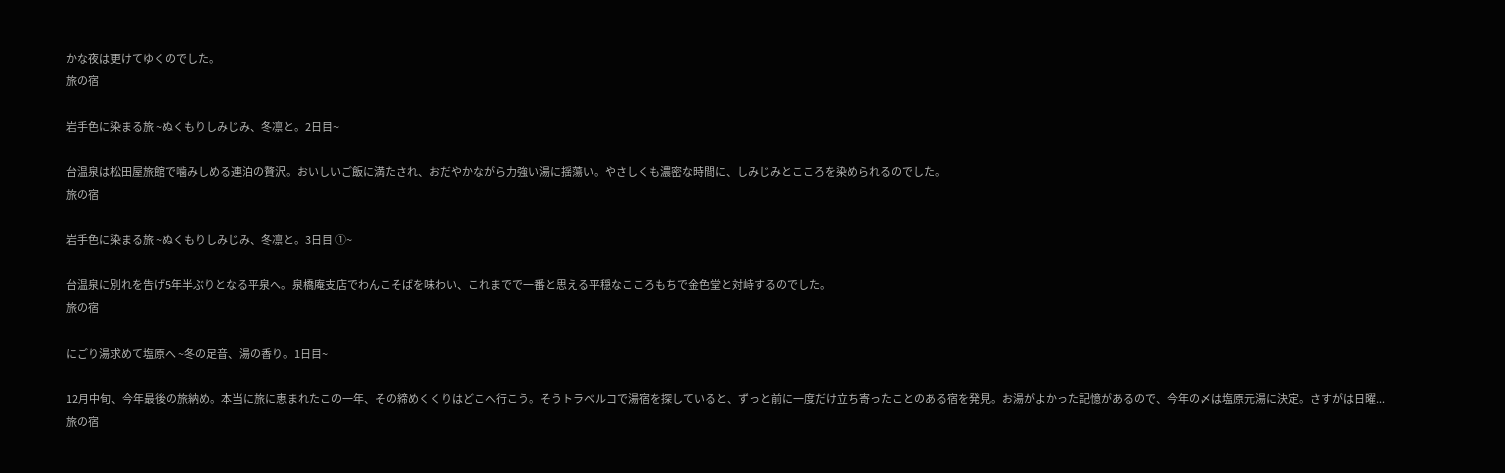かな夜は更けてゆくのでした。
旅の宿

岩手色に染まる旅 ~ぬくもりしみじみ、冬凛と。2日目~

台温泉は松田屋旅館で噛みしめる連泊の贅沢。おいしいご飯に満たされ、おだやかながら力強い湯に揺蕩い。やさしくも濃密な時間に、しみじみとこころを染められるのでした。
旅の宿

岩手色に染まる旅 ~ぬくもりしみじみ、冬凛と。3日目 ①~

台温泉に別れを告げ5年半ぶりとなる平泉へ。泉橋庵支店でわんこそばを味わい、これまでで一番と思える平穏なこころもちで金色堂と対峙するのでした。
旅の宿

にごり湯求めて塩原へ ~冬の足音、湯の香り。1日目~

12月中旬、今年最後の旅納め。本当に旅に恵まれたこの一年、その締めくくりはどこへ行こう。そうトラベルコで湯宿を探していると、ずっと前に一度だけ立ち寄ったことのある宿を発見。お湯がよかった記憶があるので、今年の〆は塩原元湯に決定。さすがは日曜...
旅の宿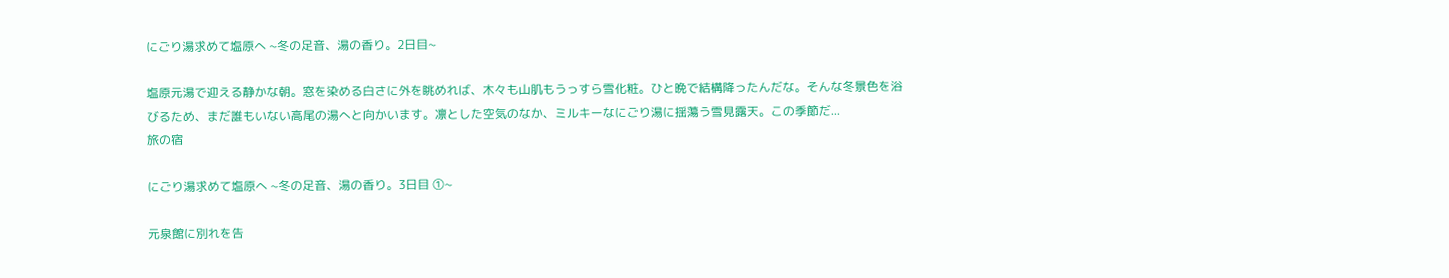にごり湯求めて塩原へ ~冬の足音、湯の香り。2日目~

塩原元湯で迎える静かな朝。窓を染める白さに外を眺めれば、木々も山肌もうっすら雪化粧。ひと晩で結構降ったんだな。そんな冬景色を浴びるため、まだ誰もいない高尾の湯へと向かいます。凛とした空気のなか、ミルキーなにごり湯に揺蕩う雪見露天。この季節だ...
旅の宿

にごり湯求めて塩原へ ~冬の足音、湯の香り。3日目 ①~

元泉館に別れを告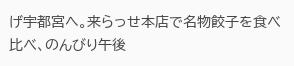げ宇都宮へ。来らっせ本店で名物餃子を食べ比べ、のんびり午後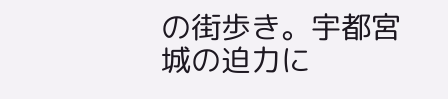の街歩き。宇都宮城の迫力に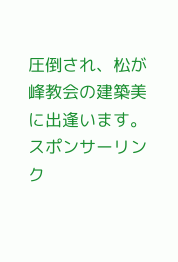圧倒され、松が峰教会の建築美に出逢います。
スポンサーリンク